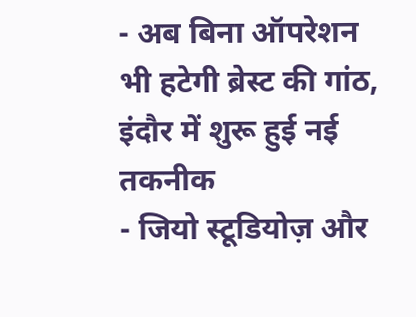- अब बिना ऑपरेशन भी हटेगी ब्रेस्ट की गांठ, इंदौर में शुरू हुई नई तकनीक
- जियो स्टूडियोज़ और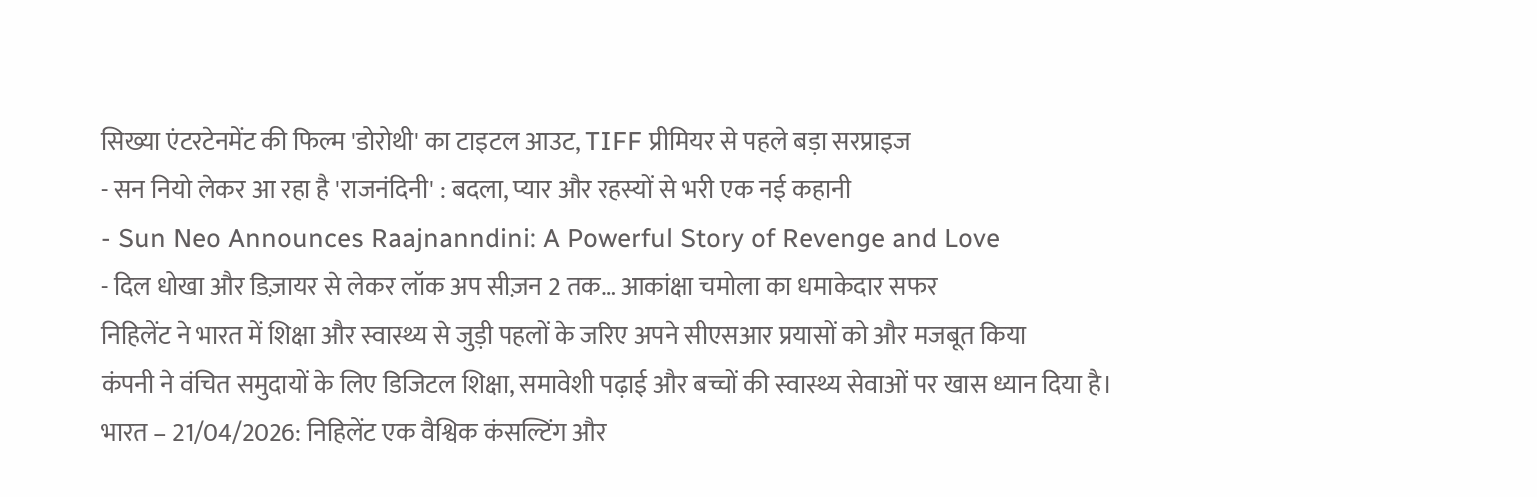सिख्या एंटरटेनमेंट की फिल्म 'डोरोथी' का टाइटल आउट, TIFF प्रीमियर से पहले बड़ा सरप्राइज
- सन नियो लेकर आ रहा है 'राजनंदिनी' : बदला, प्यार और रहस्यों से भरी एक नई कहानी
- Sun Neo Announces Raajnanndini: A Powerful Story of Revenge and Love
- दिल धोखा और डिज़ायर से लेकर लॉक अप सीज़न 2 तक… आकांक्षा चमोला का धमाकेदार सफर
निहिलेंट ने भारत में शिक्षा और स्वास्थ्य से जुड़ी पहलों के जरिए अपने सीएसआर प्रयासों को और मजबूत किया
कंपनी ने वंचित समुदायों के लिए डिजिटल शिक्षा, समावेशी पढ़ाई और बच्चों की स्वास्थ्य सेवाओं पर खास ध्यान दिया है।
भारत – 21/04/2026: निहिलेंट एक वैश्विक कंसल्टिंग और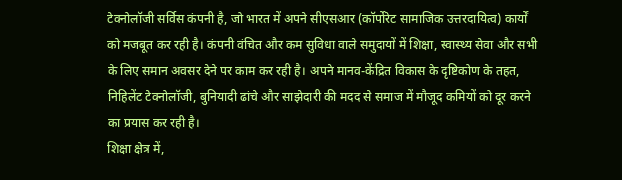टेक्नोलॉजी सर्विस कंपनी है, जो भारत में अपने सीएसआर (कॉर्पोरेट सामाजिक उत्तरदायित्व) कार्यों को मजबूत कर रही है। कंपनी वंचित और कम सुविधा वाले समुदायों में शिक्षा, स्वास्थ्य सेवा और सभी के लिए समान अवसर देने पर काम कर रही है। अपने मानव-केंद्रित विकास के दृष्टिकोण के तहत, निहिलेंट टेक्नोलॉजी, बुनियादी ढांचे और साझेदारी की मदद से समाज में मौजूद कमियों को दूर करने का प्रयास कर रही है।
शिक्षा क्षेत्र में,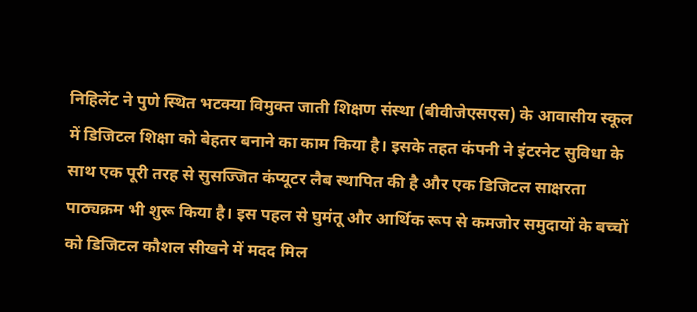निहिलेंट ने पुणे स्थित भटक्या विमुक्त जाती शिक्षण संस्था (बीवीजेएसएस) के आवासीय स्कूल में डिजिटल शिक्षा को बेहतर बनाने का काम किया है। इसके तहत कंपनी ने इंटरनेट सुविधा के साथ एक पूरी तरह से सुसज्जित कंप्यूटर लैब स्थापित की है और एक डिजिटल साक्षरता पाठ्यक्रम भी शुरू किया है। इस पहल से घुमंतू और आर्थिक रूप से कमजोर समुदायों के बच्चों को डिजिटल कौशल सीखने में मदद मिल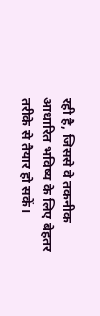रही है, जिससे वे तकनीक आधारित भविष्य के लिए बेहतर तरीके से तैयार हो सकें।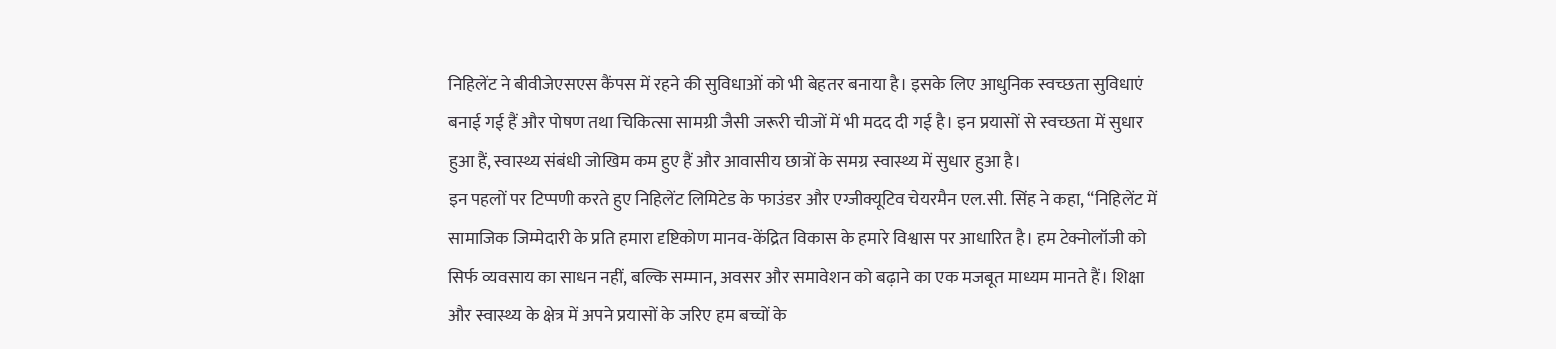निहिलेंट ने बीवीजेएसएस कैंपस में रहने की सुविधाओं को भी बेहतर बनाया है। इसके लिए आधुनिक स्वच्छता सुविधाएं बनाई गई हैं और पोषण तथा चिकित्सा सामग्री जैसी जरूरी चीजों में भी मदद दी गई है। इन प्रयासों से स्वच्छता में सुधार हुआ हैं, स्वास्थ्य संबंधी जोखिम कम हुए हैं और आवासीय छात्रों के समग्र स्वास्थ्य में सुधार हुआ है।
इन पहलों पर टिप्पणी करते हुए निहिलेंट लिमिटेड के फाउंडर और एग्जीक्यूटिव चेयरमैन एल.सी. सिंह ने कहा, “निहिलेंट में सामाजिक जिम्मेदारी के प्रति हमारा दृष्टिकोण मानव-केंद्रित विकास के हमारे विश्वास पर आधारित है। हम टेक्नोलॉजी को सिर्फ व्यवसाय का साधन नहीं, बल्कि सम्मान, अवसर और समावेशन को बढ़ाने का एक मजबूत माध्यम मानते हैं। शिक्षा और स्वास्थ्य के क्षेत्र में अपने प्रयासों के जरिए हम बच्चों के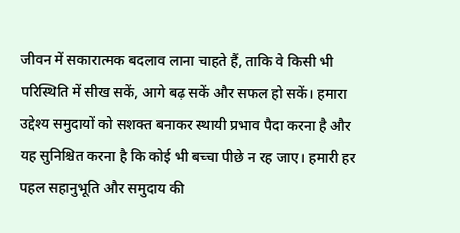जीवन में सकारात्मक बदलाव लाना चाहते हैं, ताकि वे किसी भी परिस्थिति में सीख सकें, आगे बढ़ सकें और सफल हो सकें। हमारा उद्देश्य समुदायों को सशक्त बनाकर स्थायी प्रभाव पैदा करना है और यह सुनिश्चित करना है कि कोई भी बच्चा पीछे न रह जाए। हमारी हर पहल सहानुभूति और समुदाय की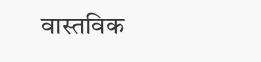वास्तविक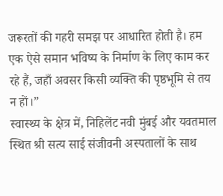जरूरतों की गहरी समझ पर आधारित होती है। हम एक ऐसे समान भविष्य के निर्माण के लिए काम कर रहे हैं, जहाँ अवसर किसी व्यक्ति की पृष्ठभूमि से तय न हों।”
स्वास्थ्य के क्षेत्र में, निहिलेंट नवी मुंबई और यवतमाल स्थित श्री सत्य साई संजीवनी अस्पतालों के साथ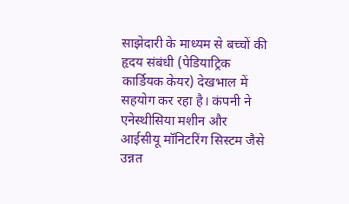साझेदारी के माध्यम से बच्चों की हृदय संबंधी (पेडियाट्रिक कार्डियक केयर) देखभाल में सहयोग कर रहा है। कंपनी ने एनेस्थीसिया मशीन और आईसीयू मॉनिटरिंग सिस्टम जैसे उन्नत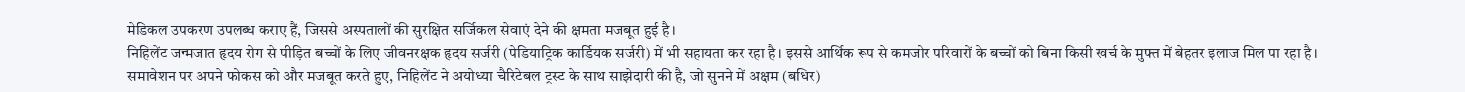मेडिकल उपकरण उपलब्ध कराए हैं, जिससे अस्पतालों की सुरक्षित सर्जिकल सेवाएं देने की क्षमता मजबूत हुई है।
निहिलेंट जन्मजात हृदय रोग से पीड़ित बच्चों के लिए जीवनरक्षक हृदय सर्जरी (पेडियाट्रिक कार्डियक सर्जरी) में भी सहायता कर रहा है। इससे आर्थिक रूप से कमजोर परिवारों के बच्चों को बिना किसी खर्च के मुफ्त में बेहतर इलाज मिल पा रहा है।
समावेशन पर अपने फोकस को और मजबूत करते हुए, निहिलेंट ने अयोध्या चैरिटेबल ट्रस्ट के साथ साझेदारी की है, जो सुनने में अक्षम (बधिर)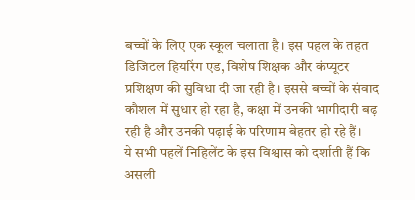बच्चों के लिए एक स्कूल चलाता है। इस पहल के तहत डिजिटल हियरिंग एड, विशेष शिक्षक और कंप्यूटर प्रशिक्षण की सुविधा दी जा रही है। इससे बच्चों के संवाद कौशल में सुधार हो रहा है, कक्षा में उनकी भागीदारी बढ़ रही है और उनकी पढ़ाई के परिणाम बेहतर हो रहे हैं।
ये सभी पहलें निहिलेंट के इस विश्वास को दर्शाती हैं कि असली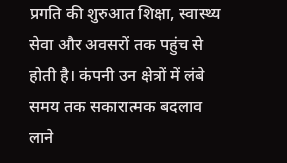प्रगति की शुरुआत शिक्षा, स्वास्थ्य सेवा और अवसरों तक पहुंच से होती है। कंपनी उन क्षेत्रों में लंबे समय तक सकारात्मक बदलाव लाने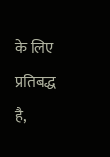के लिए प्रतिबद्ध है,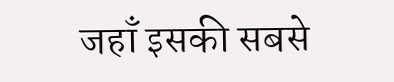जहाँ इसकी सबसे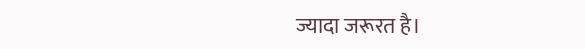ज्यादा जरूरत है।